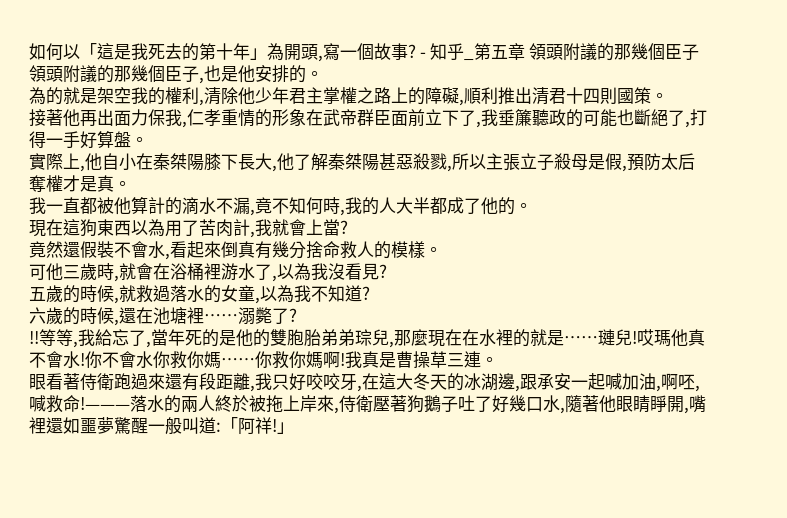如何以「這是我死去的第十年」為開頭,寫一個故事? - 知乎_第五章 領頭附議的那幾個臣子
領頭附議的那幾個臣子,也是他安排的。
為的就是架空我的權利,清除他少年君主掌權之路上的障礙,順利推出清君十四則國策。
接著他再出面力保我,仁孝重情的形象在武帝群臣面前立下了,我垂簾聽政的可能也斷絕了,打得一手好算盤。
實際上,他自小在秦桀陽膝下長大,他了解秦桀陽甚惡殺戮,所以主張立子殺母是假,預防太后奪權才是真。
我一直都被他算計的滴水不漏,竟不知何時,我的人大半都成了他的。
現在這狗東西以為用了苦肉計,我就會上當?
竟然還假裝不會水,看起來倒真有幾分捨命救人的模樣。
可他三歲時,就會在浴桶裡游水了,以為我沒看見?
五歲的時候,就救過落水的女童,以為我不知道?
六歲的時候,還在池塘裡……溺斃了?
!!等等,我給忘了,當年死的是他的雙胞胎弟弟琮兒,那麼現在在水裡的就是……璉兒!哎瑪他真不會水!你不會水你救你媽……你救你媽啊!我真是曹操草三連。
眼看著侍衛跑過來還有段距離,我只好咬咬牙,在這大冬天的冰湖邊,跟承安一起喊加油,啊呸,喊救命!———落水的兩人終於被拖上岸來,侍衛壓著狗鵝子吐了好幾口水,隨著他眼睛睜開,嘴裡還如噩夢驚醒一般叫道:「阿祥!」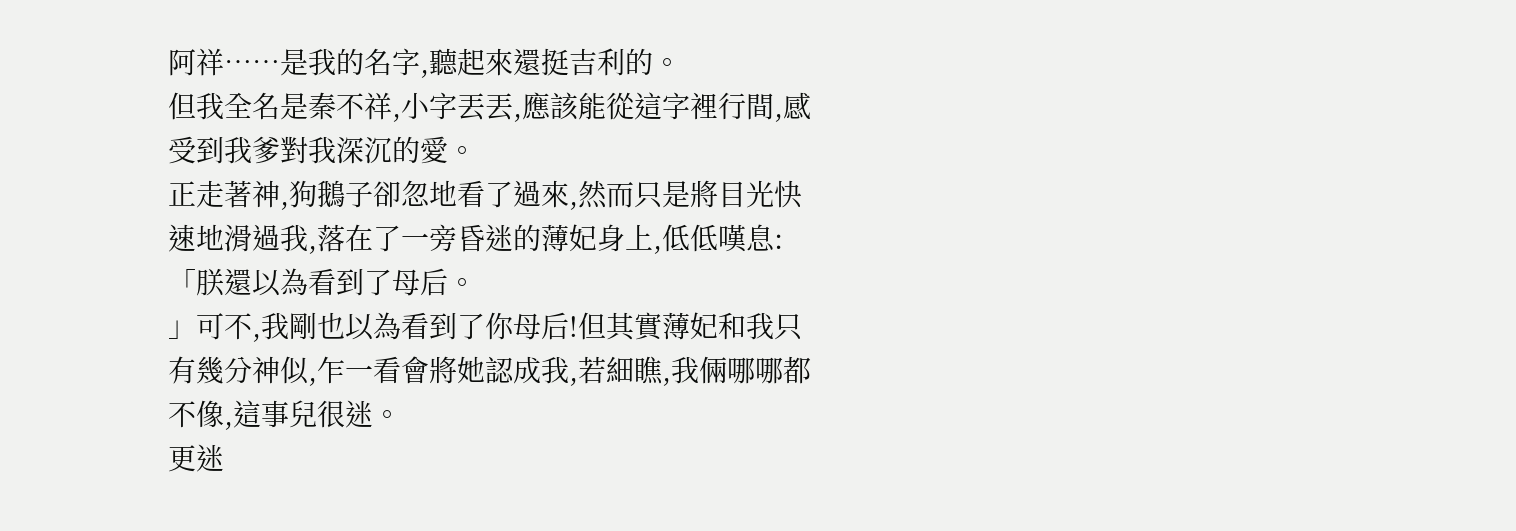阿祥……是我的名字,聽起來還挺吉利的。
但我全名是秦不祥,小字丟丟,應該能從這字裡行間,感受到我爹對我深沉的愛。
正走著神,狗鵝子卻忽地看了過來,然而只是將目光快速地滑過我,落在了一旁昏迷的薄妃身上,低低嘆息:「朕還以為看到了母后。
」可不,我剛也以為看到了你母后!但其實薄妃和我只有幾分神似,乍一看會將她認成我,若細瞧,我倆哪哪都不像,這事兒很迷。
更迷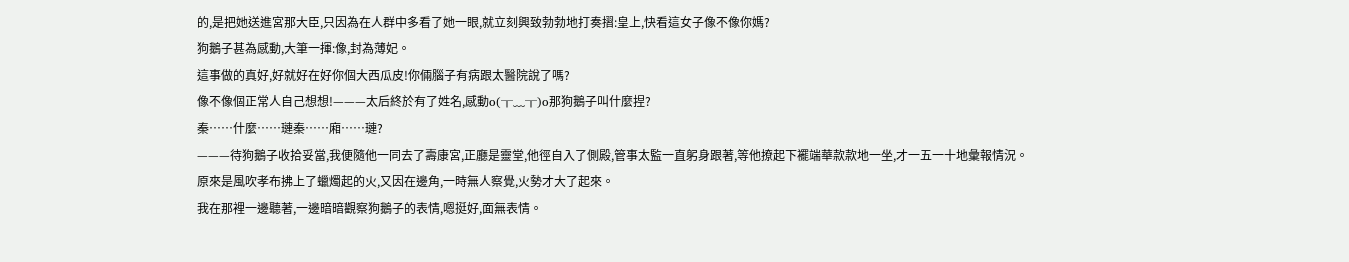的,是把她送進宮那大臣,只因為在人群中多看了她一眼,就立刻興致勃勃地打奏摺:皇上,快看這女子像不像你媽?
狗鵝子甚為感動,大筆一揮:像,封為薄妃。
這事做的真好,好就好在好你個大西瓜皮!你倆腦子有病跟太醫院說了嗎?
像不像個正常人自己想想!———太后終於有了姓名,感動o(╥﹏╥)o那狗鵝子叫什麼捏?
秦……什麼……璉秦……廂……璉?
———待狗鵝子收拾妥當,我便隨他一同去了壽康宮,正廳是靈堂,他徑自入了側殿,管事太監一直躬身跟著,等他撩起下襬端華款款地一坐,才一五一十地彙報情況。
原來是風吹孝布拂上了蠟燭起的火,又因在邊角,一時無人察覺,火勢才大了起來。
我在那裡一邊聽著,一邊暗暗觀察狗鵝子的表情,嗯挺好,面無表情。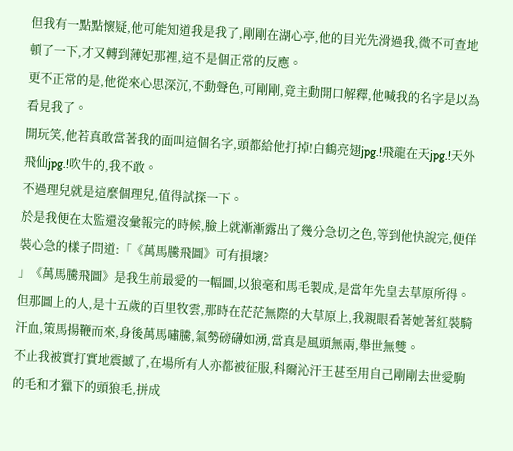但我有一點點懷疑,他可能知道我是我了,剛剛在湖心亭,他的目光先滑過我,微不可查地頓了一下,才又轉到薄妃那裡,這不是個正常的反應。
更不正常的是,他從來心思深沉,不動聲色,可剛剛,竟主動開口解釋,他喊我的名字是以為看見我了。
開玩笑,他若真敢當著我的面叫這個名字,頭都給他打掉!白鶴亮翅jpg.!飛龍在天jpg.!天外飛仙jpg.!吹牛的,我不敢。
不過理兒就是這麼個理兒,值得試探一下。
於是我便在太監還沒彙報完的時候,臉上就漸漸露出了幾分急切之色,等到他快說完,便佯裝心急的樣子問道:「《萬馬騰飛圖》可有損壞?
」《萬馬騰飛圖》是我生前最愛的一幅圖,以狼毫和馬毛製成,是當年先皇去草原所得。
但那圖上的人,是十五歲的百里牧雲,那時在茫茫無際的大草原上,我親眼看著她著紅裝騎汗血,策馬揚鞭而來,身後萬馬嘯騰,氣勢磅礴如湧,當真是風頭無兩,舉世無雙。
不止我被實打實地震撼了,在場所有人亦都被征服,科爾沁汗王甚至用自己剛剛去世愛駒的毛和才獵下的頭狼毛,拼成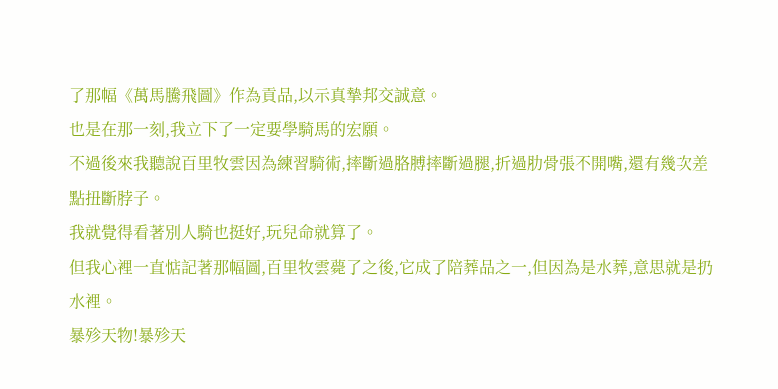了那幅《萬馬騰飛圖》作為貢品,以示真摯邦交誠意。
也是在那一刻,我立下了一定要學騎馬的宏願。
不過後來我聽說百里牧雲因為練習騎術,摔斷過胳膊摔斷過腿,折過肋骨張不開嘴,還有幾次差點扭斷脖子。
我就覺得看著別人騎也挺好,玩兒命就算了。
但我心裡一直惦記著那幅圖,百里牧雲薨了之後,它成了陪葬品之一,但因為是水葬,意思就是扔水裡。
暴殄天物!暴殄天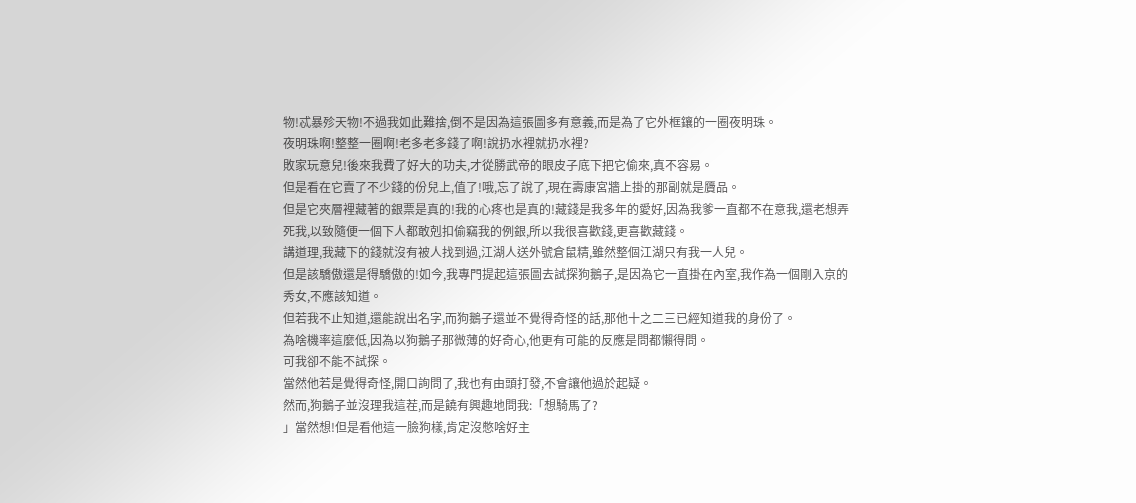物!忒暴殄天物!不過我如此難捨,倒不是因為這張圖多有意義,而是為了它外框鑲的一圈夜明珠。
夜明珠啊!整整一圈啊!老多老多錢了啊!說扔水裡就扔水裡?
敗家玩意兒!後來我費了好大的功夫,才從勝武帝的眼皮子底下把它偷來,真不容易。
但是看在它賣了不少錢的份兒上,值了!哦,忘了說了,現在壽康宮牆上掛的那副就是贗品。
但是它夾層裡藏著的銀票是真的!我的心疼也是真的!藏錢是我多年的愛好,因為我爹一直都不在意我,還老想弄死我,以致隨便一個下人都敢剋扣偷竊我的例銀,所以我很喜歡錢,更喜歡藏錢。
講道理,我藏下的錢就沒有被人找到過,江湖人送外號倉鼠精,雖然整個江湖只有我一人兒。
但是該驕傲還是得驕傲的!如今,我專門提起這張圖去試探狗鵝子,是因為它一直掛在內室,我作為一個剛入京的秀女,不應該知道。
但若我不止知道,還能說出名字,而狗鵝子還並不覺得奇怪的話,那他十之二三已經知道我的身份了。
為啥機率這麼低,因為以狗鵝子那微薄的好奇心,他更有可能的反應是問都懶得問。
可我卻不能不試探。
當然他若是覺得奇怪,開口詢問了,我也有由頭打發,不會讓他過於起疑。
然而,狗鵝子並沒理我這茬,而是饒有興趣地問我:「想騎馬了?
」當然想!但是看他這一臉狗樣,肯定沒憋啥好主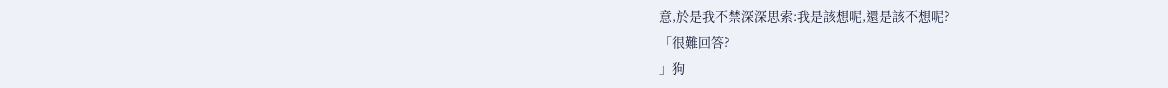意,於是我不禁深深思索:我是該想呢,還是該不想呢?
「很難回答?
」狗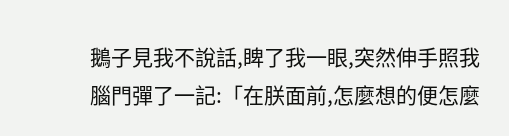鵝子見我不說話,睥了我一眼,突然伸手照我腦門彈了一記:「在朕面前,怎麼想的便怎麼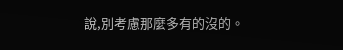說,別考慮那麼多有的沒的。